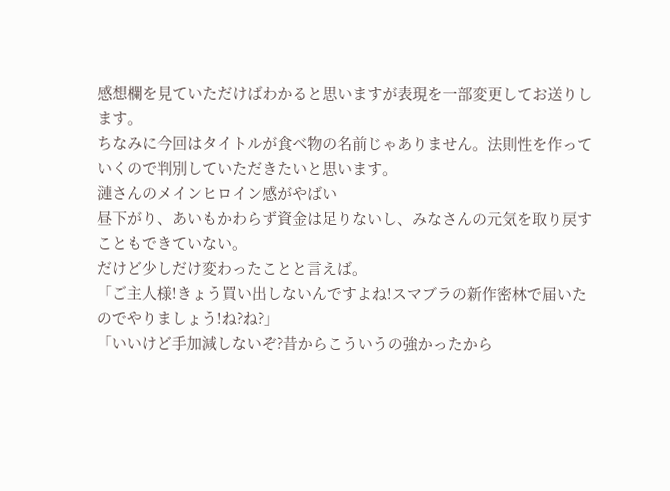感想欄を見ていただけばわかると思いますが表現を一部変更してお送りします。
ちなみに今回はタイトルが食べ物の名前じゃありません。法則性を作っていくので判別していただきたいと思います。
漣さんのメインヒロイン感がやばい
昼下がり、あいもかわらず資金は足りないし、みなさんの元気を取り戻すこともできていない。
だけど少しだけ変わったことと言えば。
「ご主人様!きょう買い出しないんですよね!スマブラの新作密林で届いたのでやりましょう!ね?ね?」
「いいけど手加減しないぞ?昔からこういうの強かったから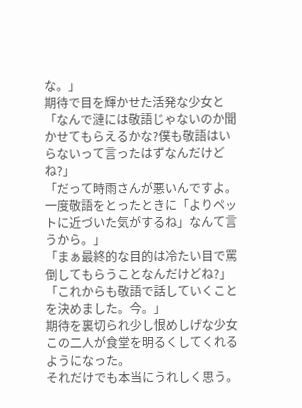な。」
期待で目を輝かせた活発な少女と
「なんで漣には敬語じゃないのか聞かせてもらえるかな?僕も敬語はいらないって言ったはずなんだけどね?」
「だって時雨さんが悪いんですよ。一度敬語をとったときに「よりペットに近づいた気がするね」なんて言うから。」
「まぁ最終的な目的は冷たい目で罵倒してもらうことなんだけどね?」
「これからも敬語で話していくことを決めました。今。」
期待を裏切られ少し恨めしげな少女
この二人が食堂を明るくしてくれるようになった。
それだけでも本当にうれしく思う。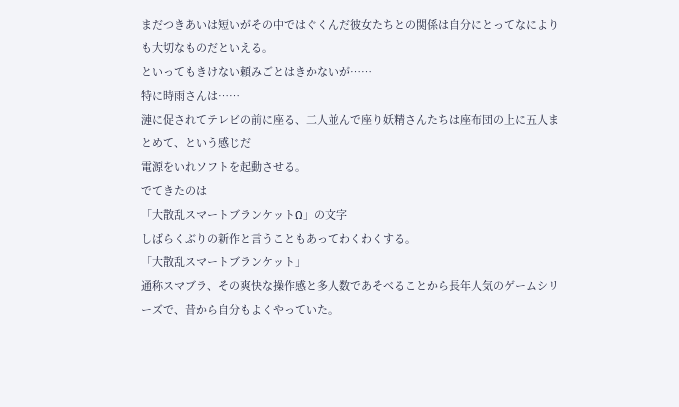まだつきあいは短いがその中ではぐくんだ彼女たちとの関係は自分にとってなによりも大切なものだといえる。
といってもきけない頼みごとはきかないが……
特に時雨さんは……
漣に促されてテレビの前に座る、二人並んで座り妖精さんたちは座布団の上に五人まとめて、という感じだ
電源をいれソフトを起動させる。
でてきたのは
「大散乱スマートブランケットΩ」の文字
しばらくぶりの新作と言うこともあってわくわくする。
「大散乱スマートブランケット」
通称スマブラ、その爽快な操作感と多人数であそべることから長年人気のゲームシリーズで、昔から自分もよくやっていた。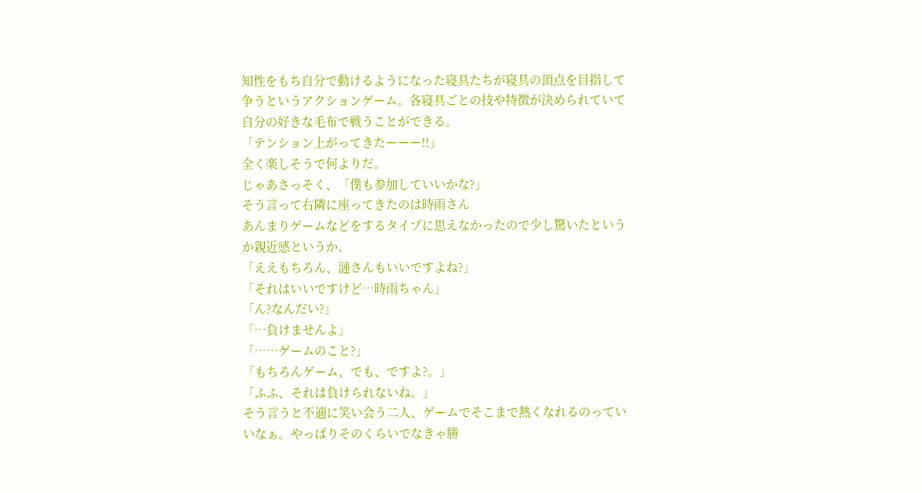知性をもち自分で動けるようになった寝具たちが寝具の頂点を目指して争うというアクションゲーム。各寝具ごとの技や特徴が決められていて自分の好きな毛布で戦うことができる。
「テンション上がってきたーーー!!」
全く楽しそうで何よりだ。
じゃあさっそく、「僕も参加していいかな?」
そう言って右隣に座ってきたのは時雨さん
あんまりゲームなどをするタイプに思えなかったので少し驚いたというか親近感というか、
「ええもちろん、漣さんもいいですよね?」
「それはいいですけど…時雨ちゃん」
「ん?なんだい?」
「…負けませんよ」
「……ゲームのこと?」
「もちろんゲーム、でも、ですよ?。」
「ふふ、それは負けられないね。」
そう言うと不適に笑い会う二人、ゲームでそこまで熱くなれるのっていいなぁ。やっぱりそのくらいでなきゃ勝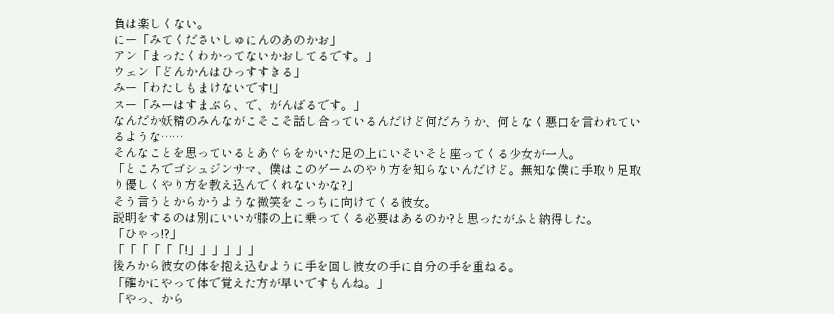負は楽しくない。
にー「みてくださいしゅにんのあのかお」
アン「まったくわかってないかおしてるです。」
ウェン「どんかんはひっすすきる」
みー「わたしもまけないです!」
スー「みーはすまぶら、で、がんばるです。」
なんだか妖精のみんながこそこそ話し合っているんだけど何だろうか、何となく悪口を言われているような……
そんなことを思っているとあぐらをかいた足の上にいそいそと座ってくる少女が一人。
「ところでゴシュジンサマ、僕はこのゲームのやり方を知らないんだけど。無知な僕に手取り足取り優しくやり方を教え込んでくれないかな?」
そう言うとからかうような微笑をこっちに向けてくる彼女。
説明をするのは別にいいが膝の上に乗ってくる必要はあるのか?と思ったがふと納得した。
「ひゃっ!?」
「「「「「「!」」」」」」
後ろから彼女の体を抱え込むように手を回し彼女の手に自分の手を重ねる。
「確かにやって体で覚えた方が早いですもんね。」
「やっ、から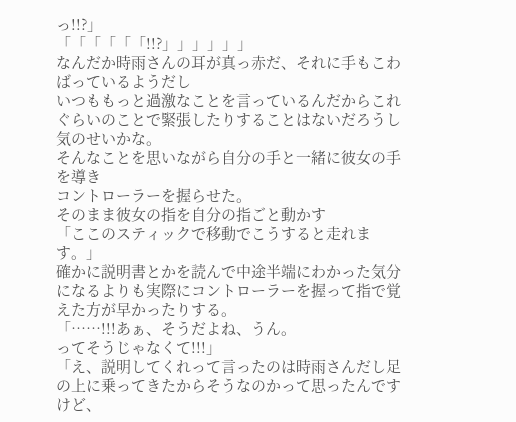っ!!?」
「「「「「「!!?」」」」」」
なんだか時雨さんの耳が真っ赤だ、それに手もこわばっているようだし
いつももっと過激なことを言っているんだからこれぐらいのことで緊張したりすることはないだろうし気のせいかな。
そんなことを思いながら自分の手と一緒に彼女の手を導き
コントローラーを握らせた。
そのまま彼女の指を自分の指ごと動かす
「ここのスティックで移動でこうすると走れます。」
確かに説明書とかを読んで中途半端にわかった気分になるよりも実際にコントローラーを握って指で覚えた方が早かったりする。
「……!!!あぁ、そうだよね、うん。
ってそうじゃなくて!!!」
「え、説明してくれって言ったのは時雨さんだし足の上に乗ってきたからそうなのかって思ったんですけど、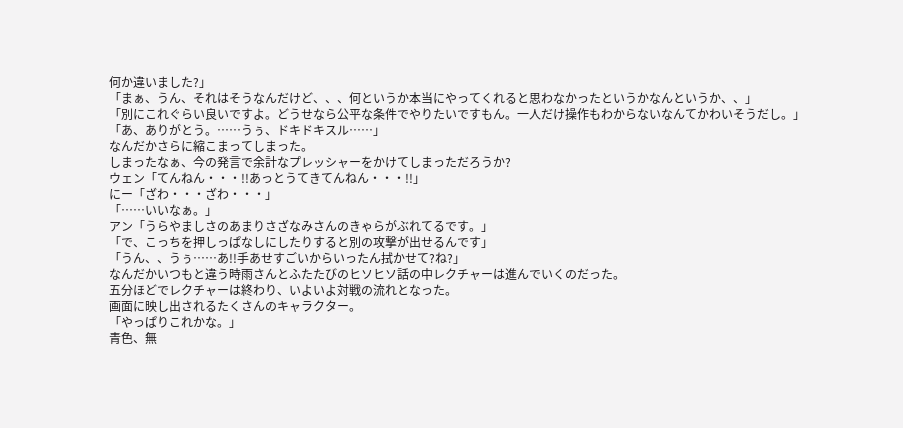何か違いました?」
「まぁ、うん、それはそうなんだけど、、、何というか本当にやってくれると思わなかったというかなんというか、、」
「別にこれぐらい良いですよ。どうせなら公平な条件でやりたいですもん。一人だけ操作もわからないなんてかわいそうだし。」
「あ、ありがとう。……うぅ、ドキドキスル……」
なんだかさらに縮こまってしまった。
しまったなぁ、今の発言で余計なプレッシャーをかけてしまっただろうか?
ウェン「てんねん・・・!!あっとうてきてんねん・・・!!」
にー「ざわ・・・ざわ・・・」
「……いいなぁ。」
アン「うらやましさのあまりさざなみさんのきゃらがぶれてるです。」
「で、こっちを押しっぱなしにしたりすると別の攻撃が出せるんです」
「うん、、うぅ……あ!!手あせすごいからいったん拭かせて?ね?」
なんだかいつもと違う時雨さんとふたたびのヒソヒソ話の中レクチャーは進んでいくのだった。
五分ほどでレクチャーは終わり、いよいよ対戦の流れとなった。
画面に映し出されるたくさんのキャラクター。
「やっぱりこれかな。」
青色、無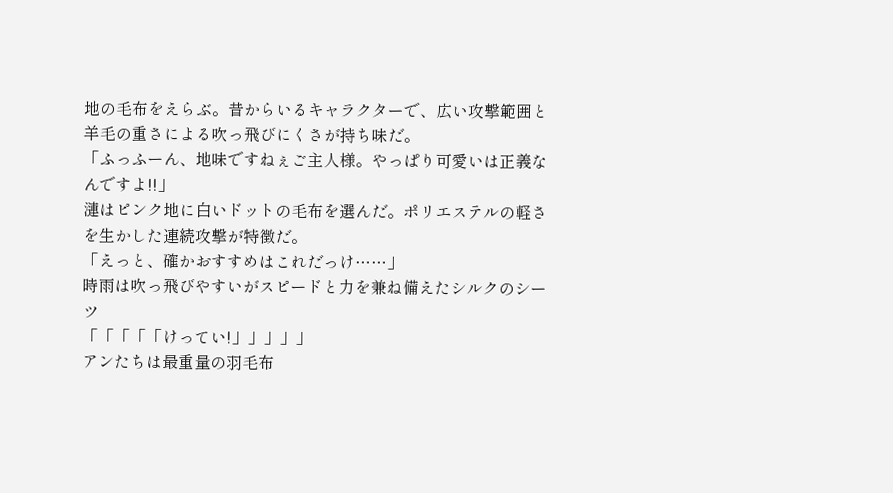地の毛布をえらぶ。昔からいるキャラクターで、広い攻撃範囲と羊毛の重さによる吹っ飛びにくさが持ち味だ。
「ふっふーん、地味ですねぇご主人様。やっぱり可愛いは正義なんですよ!!」
漣はピンク地に白いドットの毛布を選んだ。ポリエステルの軽さを生かした連続攻撃が特徴だ。
「えっと、確かおすすめはこれだっけ……」
時雨は吹っ飛びやすいがスピードと力を兼ね備えたシルクのシーツ
「「「「「けってい!」」」」」
アンたちは最重量の羽毛布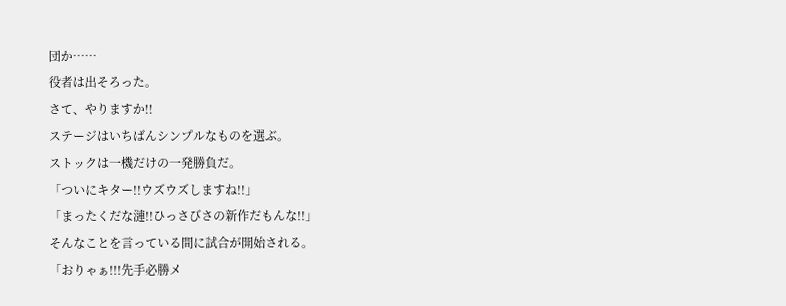団か……
役者は出そろった。
さて、やりますか!!
ステージはいちばんシンプルなものを選ぶ。
ストックは一機だけの一発勝負だ。
「ついにキター!!ウズウズしますね!!」
「まったくだな漣!!ひっさびさの新作だもんな!!」
そんなことを言っている間に試合が開始される。
「おりゃぁ!!!先手必勝メ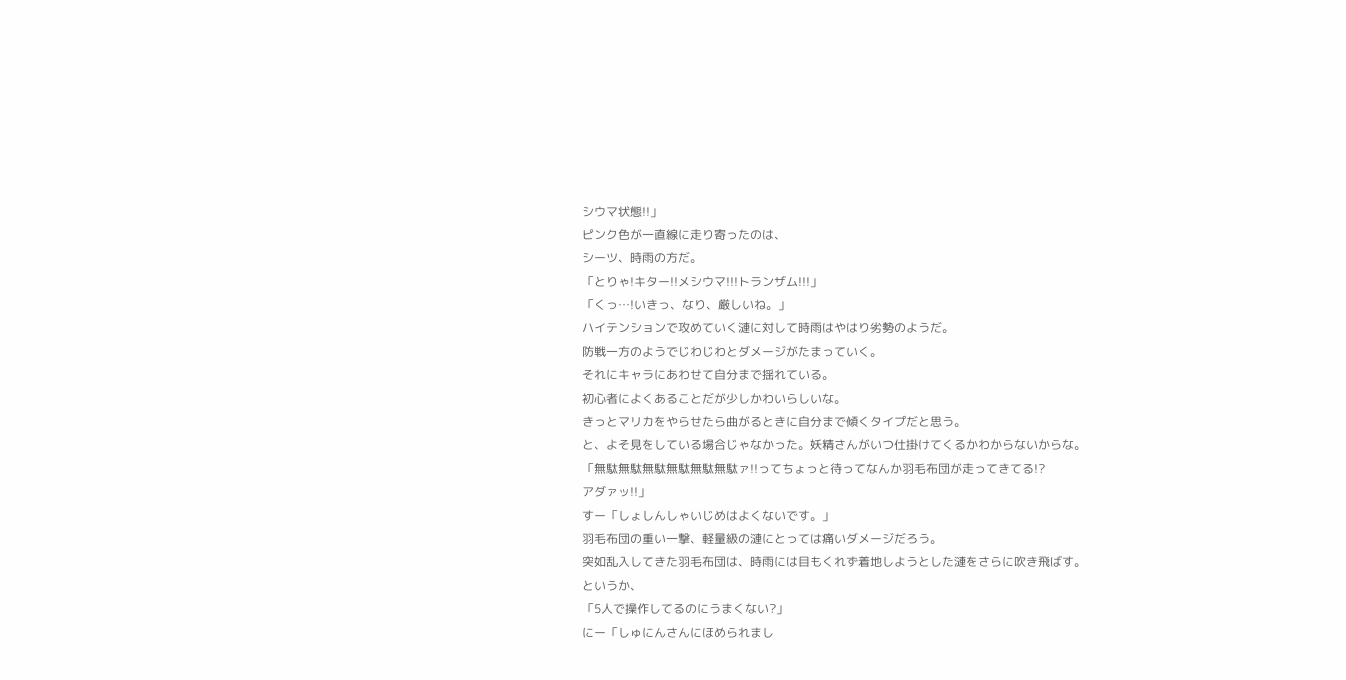シウマ状態!!」
ピンク色が一直線に走り寄ったのは、
シーツ、時雨の方だ。
「とりゃ!キター!!メシウマ!!!トランザム!!!」
「くっ…!いきっ、なり、厳しいね。」
ハイテンションで攻めていく漣に対して時雨はやはり劣勢のようだ。
防戦一方のようでじわじわとダメージがたまっていく。
それにキャラにあわせて自分まで揺れている。
初心者によくあることだが少しかわいらしいな。
きっとマリカをやらせたら曲がるときに自分まで傾くタイプだと思う。
と、よそ見をしている場合じゃなかった。妖精さんがいつ仕掛けてくるかわからないからな。
「無駄無駄無駄無駄無駄無駄ァ!!ってちょっと待ってなんか羽毛布団が走ってきてる!?
アダァッ!!」
すー「しょしんしゃいじめはよくないです。」
羽毛布団の重い一撃、軽量級の漣にとっては痛いダメージだろう。
突如乱入してきた羽毛布団は、時雨には目もくれず着地しようとした漣をさらに吹き飛ばす。
というか、
「5人で操作してるのにうまくない?」
にー「しゅにんさんにほめられまし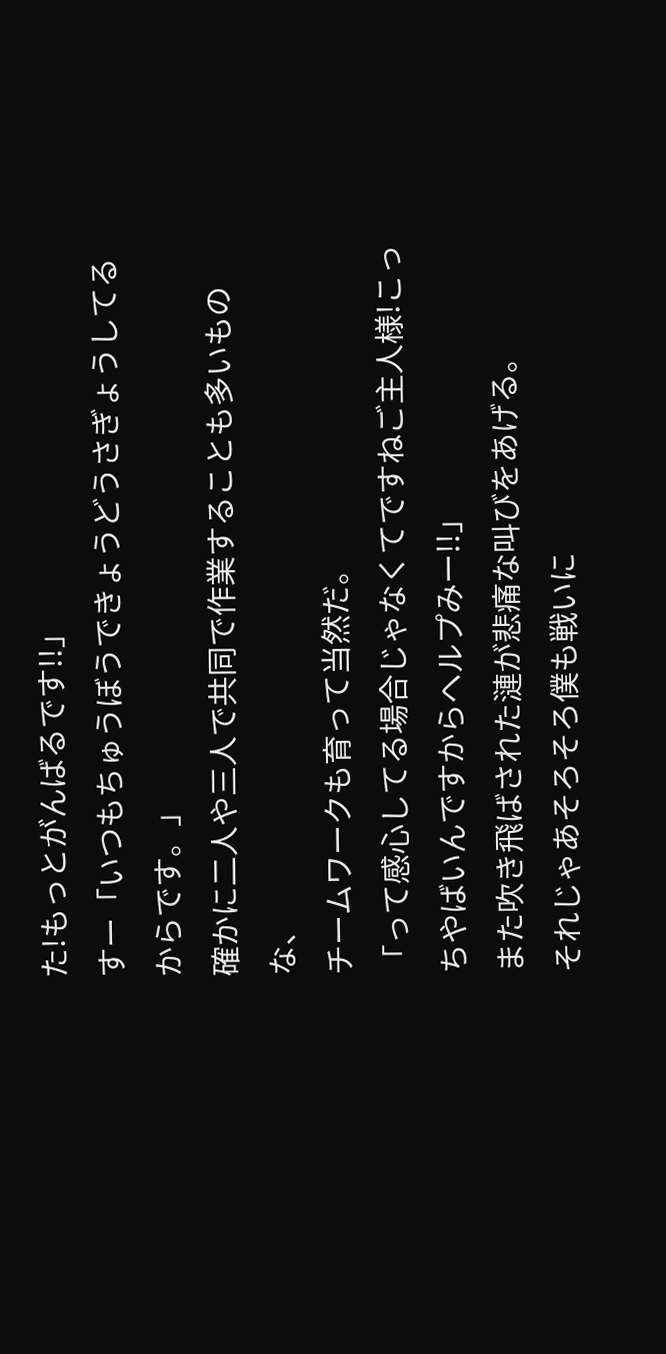た!もっとがんばるです!!」
すー「いつもちゅうぼうできょうどうさぎょうしてるからです。」
確かに二人や三人で共同で作業することも多いものな、
チームワークも育って当然だ。
「って感心してる場合じゃなくてですねご主人様!こっちやばいんですからヘルプみー!!」
また吹き飛ばされた漣が悲痛な叫びをあげる。
それじゃあそろそろ僕も戦いに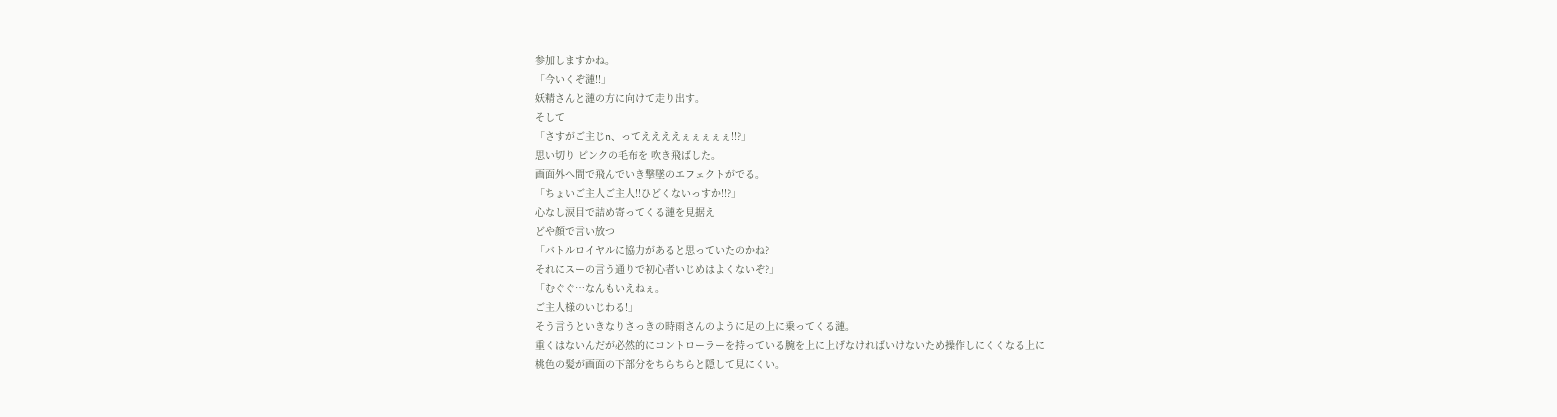参加しますかね。
「今いくぞ漣!!」
妖精さんと漣の方に向けて走り出す。
そして
「さすがご主じn、ってええええぇぇぇぇぇ!!?」
思い切り ピンクの毛布を 吹き飛ばした。
画面外へ間で飛んでいき撃墜のエフェクトがでる。
「ちょいご主人ご主人!!ひどくないっすか!!?」
心なし涙目で詰め寄ってくる漣を見据え
どや顔で言い放つ
「バトルロイヤルに協力があると思っていたのかね?
それにスーの言う通りで初心者いじめはよくないぞ?」
「むぐぐ…なんもいえねぇ。
ご主人様のいじわる!」
そう言うといきなりさっきの時雨さんのように足の上に乗ってくる漣。
重くはないんだが必然的にコントローラーを持っている腕を上に上げなければいけないため操作しにくくなる上に
桃色の髪が画面の下部分をちらちらと隠して見にくい。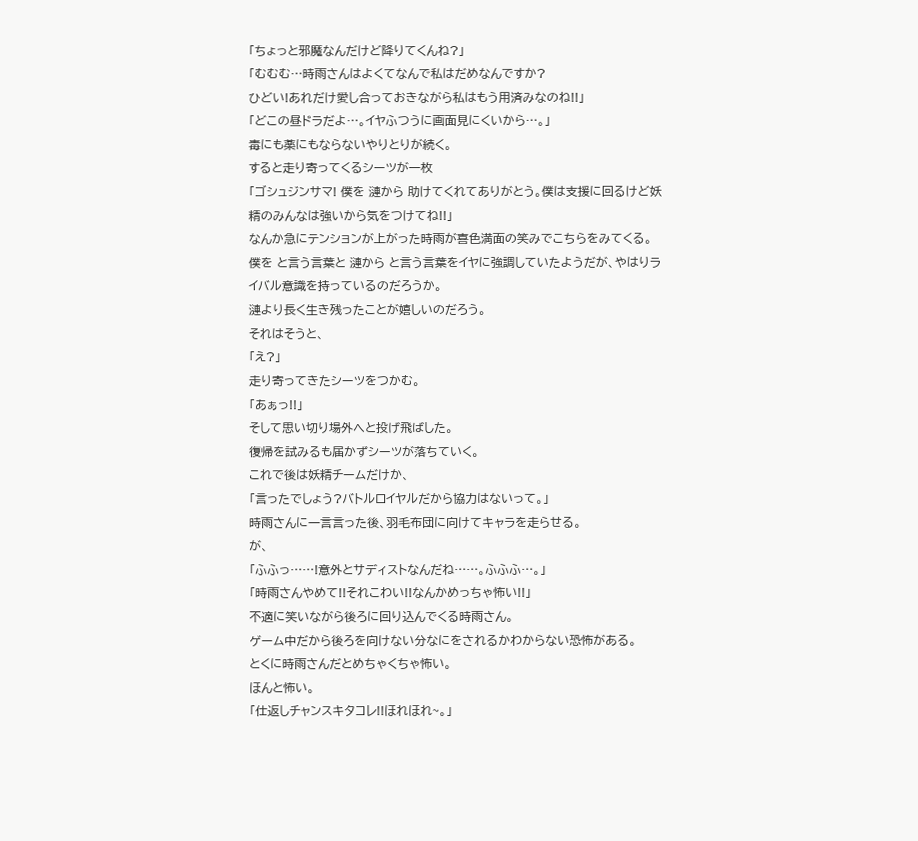「ちょっと邪魔なんだけど降りてくんね?」
「むむむ…時雨さんはよくてなんで私はだめなんですか?
ひどい!あれだけ愛し合っておきながら私はもう用済みなのね!!」
「どこの昼ドラだよ…。イヤふつうに画面見にくいから…。」
毒にも薬にもならないやりとりが続く。
すると走り寄ってくるシーツが一枚
「ゴシュジンサマ! 僕を 漣から 助けてくれてありがとう。僕は支援に回るけど妖精のみんなは強いから気をつけてね!!」
なんか急にテンションが上がった時雨が喜色満面の笑みでこちらをみてくる。
僕を と言う言葉と 漣から と言う言葉をイヤに強調していたようだが、やはりライバル意識を持っているのだろうか。
漣より長く生き残ったことが嬉しいのだろう。
それはそうと、
「え?」
走り寄ってきたシーツをつかむ。
「あぁっ!!」
そして思い切り場外へと投げ飛ばした。
復帰を試みるも届かずシーツが落ちていく。
これで後は妖精チームだけか、
「言ったでしょう?バトルロイヤルだから協力はないって。」
時雨さんに一言言った後、羽毛布団に向けてキャラを走らせる。
が、
「ふふっ……!意外とサディストなんだね……。ふふふ…。」
「時雨さんやめて!!それこわい!!なんかめっちゃ怖い!!」
不適に笑いながら後ろに回り込んでくる時雨さん。
ゲーム中だから後ろを向けない分なにをされるかわからない恐怖がある。
とくに時雨さんだとめちゃくちゃ怖い。
ほんと怖い。
「仕返しチャンスキタコレ!!ほれほれ~。」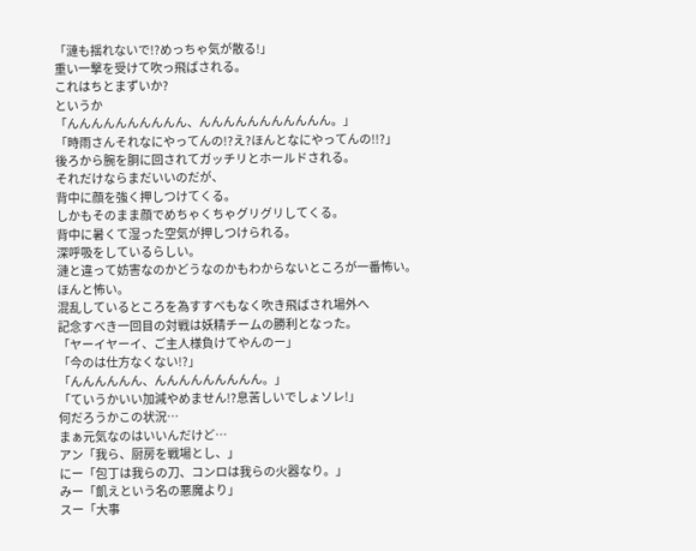「漣も揺れないで!?めっちゃ気が散る!」
重い一撃を受けて吹っ飛ばされる。
これはちとまずいか?
というか
「んんんんんんんんんん、んんんんんんんんんんん。」
「時雨さんそれなにやってんの!?え?ほんとなにやってんの!!?」
後ろから腕を胴に回されてガッチリとホールドされる。
それだけならまだいいのだが、
背中に顔を強く押しつけてくる。
しかもそのまま顔でめちゃくちゃグリグリしてくる。
背中に暑くて湿った空気が押しつけられる。
深呼吸をしているらしい。
漣と違って妨害なのかどうなのかもわからないところが一番怖い。
ほんと怖い。
混乱しているところを為すすべもなく吹き飛ばされ場外へ
記念すべき一回目の対戦は妖精チームの勝利となった。
「ヤーイヤーイ、ご主人様負けてやんのー」
「今のは仕方なくない!?」
「んんんんんん、んんんんんんんんん。」
「ていうかいい加減やめません!?息苦しいでしょソレ!」
何だろうかこの状況…
まぁ元気なのはいいんだけど…
アン「我ら、厨房を戦場とし、」
にー「包丁は我らの刀、コンロは我らの火器なり。」
みー「飢えという名の悪魔より」
スー「大事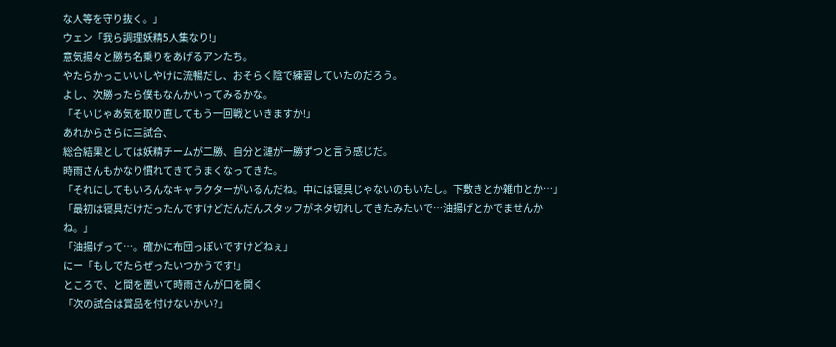な人等を守り抜く。」
ウェン「我ら調理妖精5人集なり!」
意気揚々と勝ち名乗りをあげるアンたち。
やたらかっこいいしやけに流暢だし、おそらく陰で練習していたのだろう。
よし、次勝ったら僕もなんかいってみるかな。
「そいじゃあ気を取り直してもう一回戦といきますか!」
あれからさらに三試合、
総合結果としては妖精チームが二勝、自分と漣が一勝ずつと言う感じだ。
時雨さんもかなり慣れてきてうまくなってきた。
「それにしてもいろんなキャラクターがいるんだね。中には寝具じゃないのもいたし。下敷きとか雑巾とか…」
「最初は寝具だけだったんですけどだんだんスタッフがネタ切れしてきたみたいで…油揚げとかでませんかね。」
「油揚げって…。確かに布団っぽいですけどねぇ」
にー「もしでたらぜったいつかうです!」
ところで、と間を置いて時雨さんが口を開く
「次の試合は賞品を付けないかい?」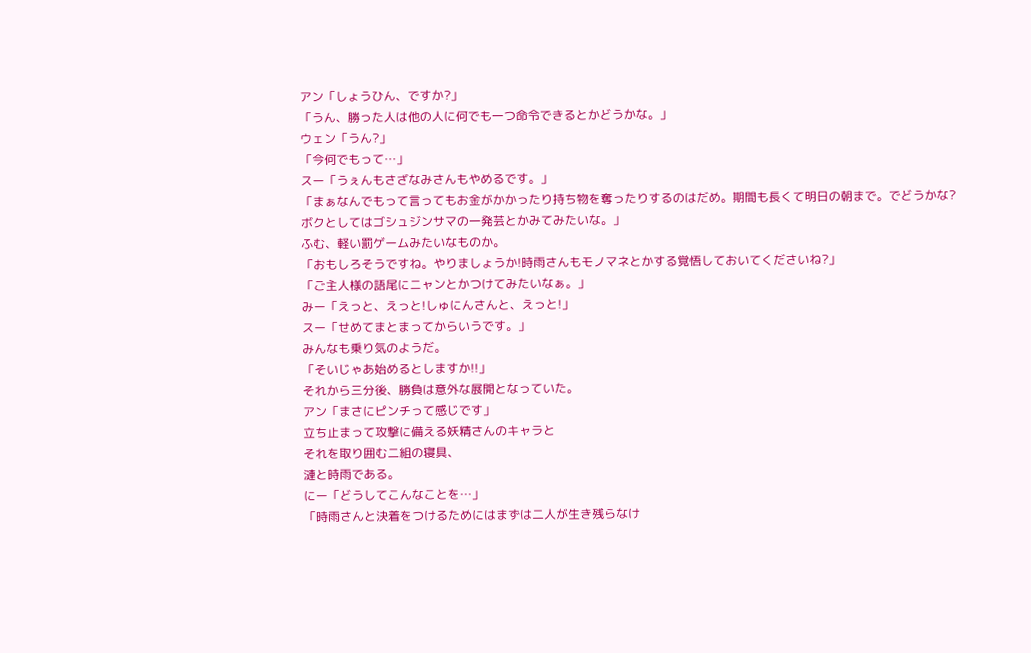アン「しょうひん、ですか?」
「うん、勝った人は他の人に何でも一つ命令できるとかどうかな。」
ウェン「うん?」
「今何でもって…」
スー「うぇんもさざなみさんもやめるです。」
「まぁなんでもって言ってもお金がかかったり持ち物を奪ったりするのはだめ。期間も長くて明日の朝まで。でどうかな?
ボクとしてはゴシュジンサマの一発芸とかみてみたいな。」
ふむ、軽い罰ゲームみたいなものか。
「おもしろそうですね。やりましょうか!時雨さんもモノマネとかする覚悟しておいてくださいね?」
「ご主人様の語尾にニャンとかつけてみたいなぁ。」
みー「えっと、えっと!しゅにんさんと、えっと!」
スー「せめてまとまってからいうです。」
みんなも乗り気のようだ。
「そいじゃあ始めるとしますか!!」
それから三分後、勝負は意外な展開となっていた。
アン「まさにピンチって感じです」
立ち止まって攻撃に備える妖精さんのキャラと
それを取り囲む二組の寝具、
漣と時雨である。
にー「どうしてこんなことを…」
「時雨さんと決着をつけるためにはまずは二人が生き残らなけ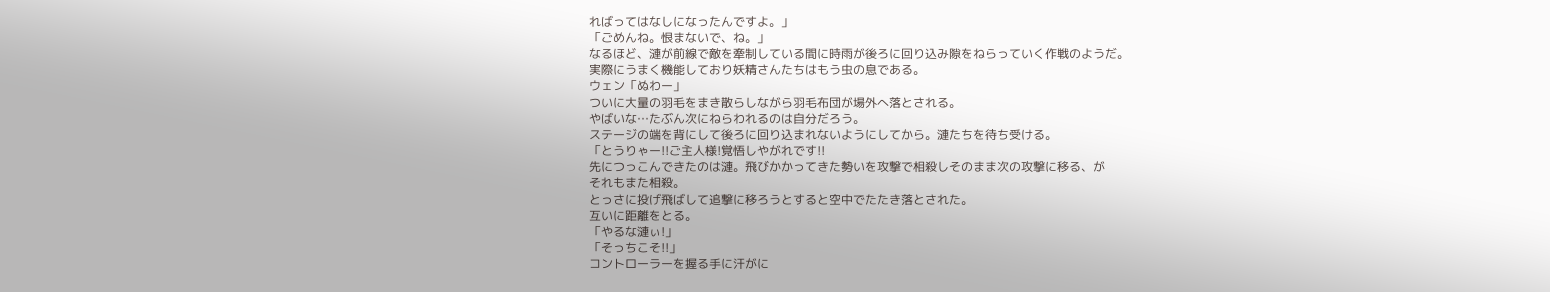ればってはなしになったんですよ。」
「ごめんね。恨まないで、ね。」
なるほど、漣が前線で敵を牽制している間に時雨が後ろに回り込み隙をねらっていく作戦のようだ。
実際にうまく機能しており妖精さんたちはもう虫の息である。
ウェン「ぬわー」
ついに大量の羽毛をまき散らしながら羽毛布団が場外へ落とされる。
やばいな…たぶん次にねらわれるのは自分だろう。
ステージの端を背にして後ろに回り込まれないようにしてから。漣たちを待ち受ける。
「とうりゃー!!ご主人様!覚悟しやがれです!!
先につっこんできたのは漣。飛びかかってきた勢いを攻撃で相殺しそのまま次の攻撃に移る、が
それもまた相殺。
とっさに投げ飛ばして追撃に移ろうとすると空中でたたき落とされた。
互いに距離をとる。
「やるな漣ぃ!」
「そっちこそ!!」
コントローラーを握る手に汗がに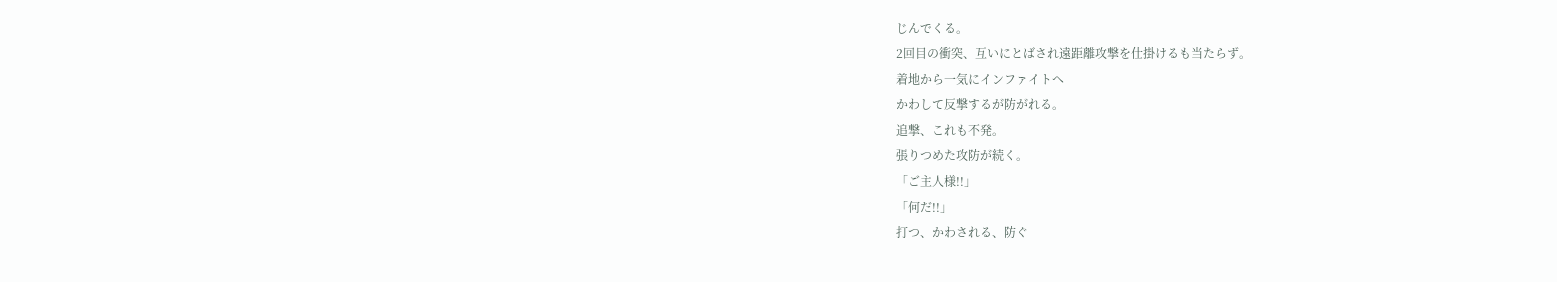じんでくる。
2回目の衝突、互いにとばされ遠距離攻撃を仕掛けるも当たらず。
着地から一気にインファイトへ
かわして反撃するが防がれる。
追撃、これも不発。
張りつめた攻防が続く。
「ご主人様!!」
「何だ!!」
打つ、かわされる、防ぐ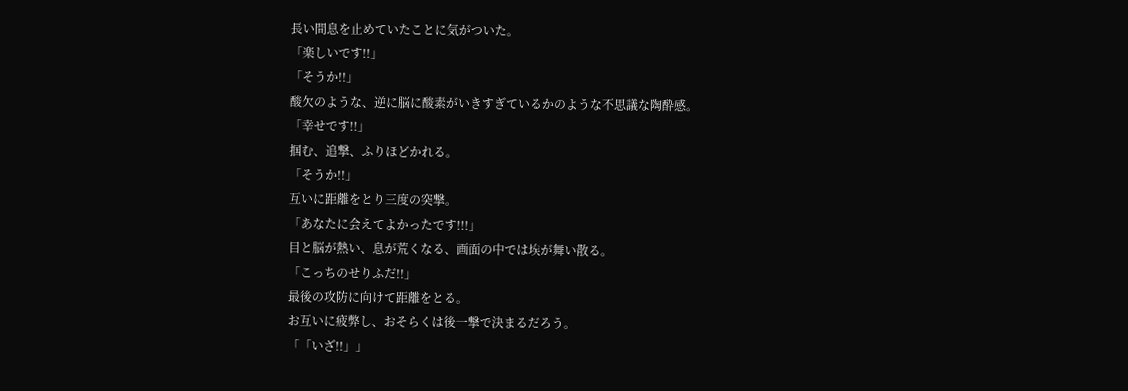長い間息を止めていたことに気がついた。
「楽しいです!!」
「そうか!!」
酸欠のような、逆に脳に酸素がいきすぎているかのような不思議な陶酔感。
「幸せです!!」
掴む、追撃、ふりほどかれる。
「そうか!!」
互いに距離をとり三度の突撃。
「あなたに会えてよかったです!!!」
目と脳が熱い、息が荒くなる、画面の中では埃が舞い散る。
「こっちのせりふだ!!」
最後の攻防に向けて距離をとる。
お互いに疲弊し、おそらくは後一撃で決まるだろう。
「「いざ!!」」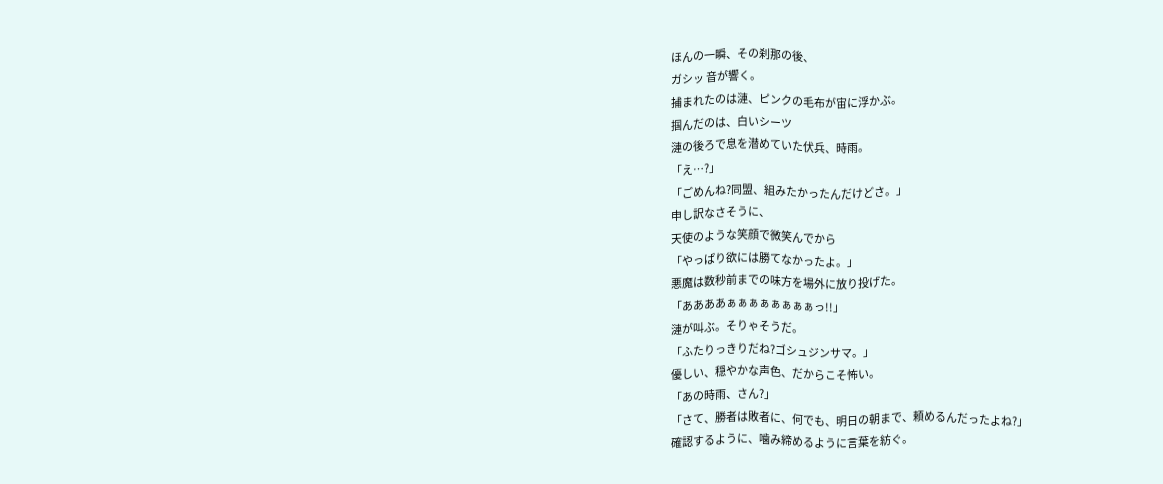ほんの一瞬、その刹那の後、
ガシッ 音が響く。
捕まれたのは漣、ピンクの毛布が宙に浮かぶ。
掴んだのは、白いシーツ
漣の後ろで息を潜めていた伏兵、時雨。
「え…?」
「ごめんね?同盟、組みたかったんだけどさ。」
申し訳なさそうに、
天使のような笑顔で微笑んでから
「やっぱり欲には勝てなかったよ。」
悪魔は数秒前までの味方を場外に放り投げた。
「ああああぁぁぁぁぁぁぁぁっ!!」
漣が叫ぶ。そりゃそうだ。
「ふたりっきりだね?ゴシュジンサマ。」
優しい、穏やかな声色、だからこそ怖い。
「あの時雨、さん?」
「さて、勝者は敗者に、何でも、明日の朝まで、頼めるんだったよね?」
確認するように、噛み締めるように言葉を紡ぐ。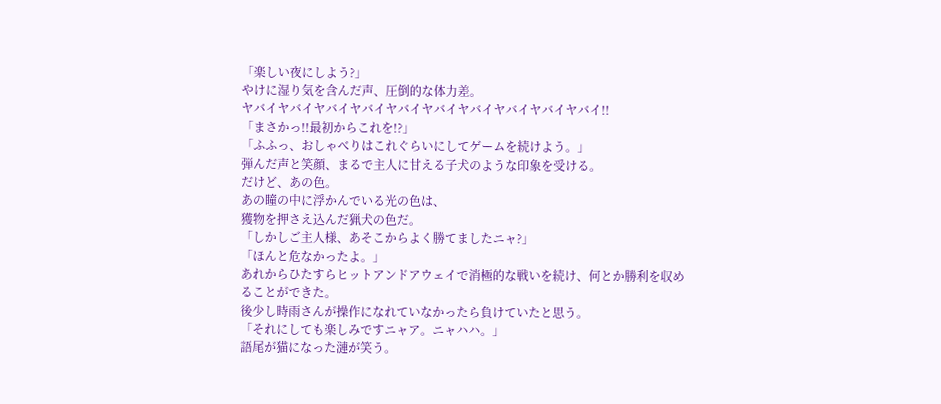「楽しい夜にしよう?」
やけに湿り気を含んだ声、圧倒的な体力差。
ヤバイヤバイヤバイヤバイヤバイヤバイヤバイヤバイヤバイヤバイ!!
「まさかっ!!最初からこれを!?」
「ふふっ、おしゃべりはこれぐらいにしてゲームを続けよう。」
弾んだ声と笑顔、まるで主人に甘える子犬のような印象を受ける。
だけど、あの色。
あの瞳の中に浮かんでいる光の色は、
獲物を押さえ込んだ猟犬の色だ。
「しかしご主人様、あそこからよく勝てましたニャ?」
「ほんと危なかったよ。」
あれからひたすらヒットアンドアウェイで消極的な戦いを続け、何とか勝利を収めることができた。
後少し時雨さんが操作になれていなかったら負けていたと思う。
「それにしても楽しみですニャア。ニャハハ。」
語尾が猫になった漣が笑う。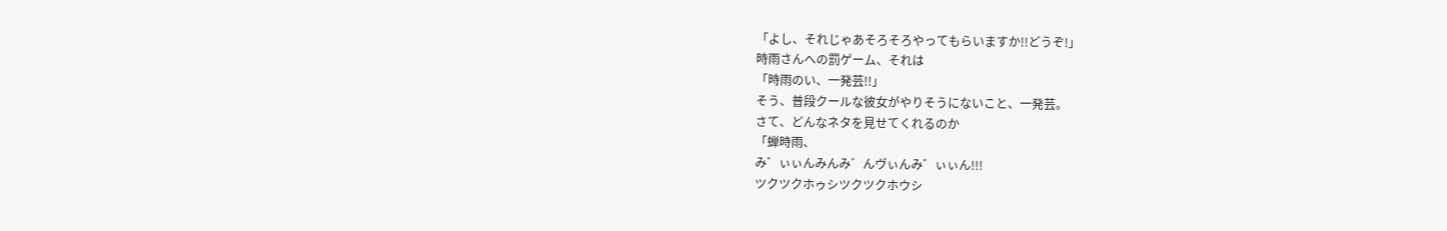「よし、それじゃあそろそろやってもらいますか!!どうぞ!」
時雨さんへの罰ゲーム、それは
「時雨のい、一発芸!!」
そう、普段クールな彼女がやりそうにないこと、一発芸。
さて、どんなネタを見せてくれるのか
「蝉時雨、
み゛ぃぃんみんみ゛んヴぃんみ゛ぃぃん!!!
ツクツクホゥシツクツクホウシ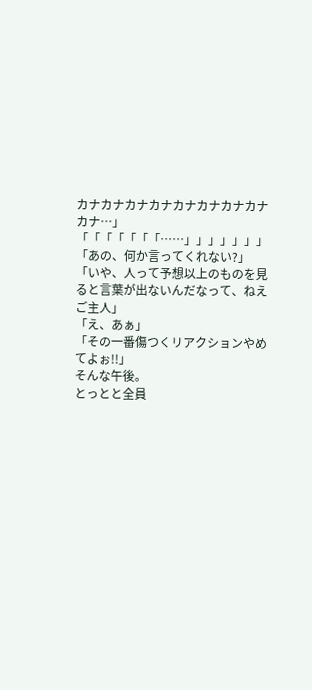カナカナカナカナカナカナカナカナカナ…」
「「「「「「「……」」」」」」」
「あの、何か言ってくれない?」
「いや、人って予想以上のものを見ると言葉が出ないんだなって、ねえご主人」
「え、あぁ」
「その一番傷つくリアクションやめてよぉ!!」
そんな午後。
とっとと全員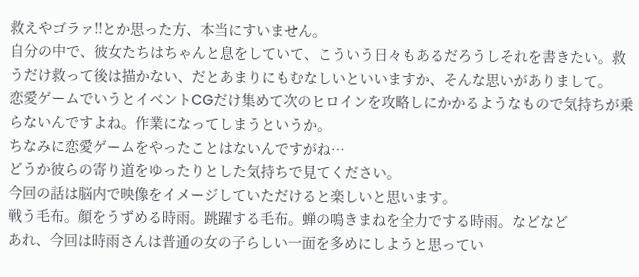救えやゴラァ!!とか思った方、本当にすいません。
自分の中で、彼女たちはちゃんと息をしていて、こういう日々もあるだろうしそれを書きたい。救うだけ救って後は描かない、だとあまりにもむなしいといいますか、そんな思いがありまして。
恋愛ゲームでいうとイベントCGだけ集めて次のヒロインを攻略しにかかるようなもので気持ちが乗らないんですよね。作業になってしまうというか。
ちなみに恋愛ゲームをやったことはないんですがね…
どうか彼らの寄り道をゆったりとした気持ちで見てください。
今回の話は脳内で映像をイメージしていただけると楽しいと思います。
戦う毛布。顔をうずめる時雨。跳躍する毛布。蝉の鳴きまねを全力でする時雨。などなど
あれ、今回は時雨さんは普通の女の子らしい一面を多めにしようと思ってい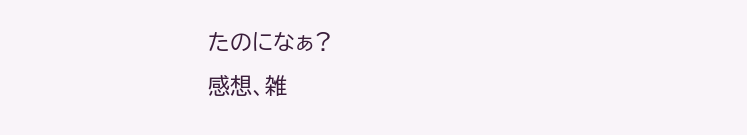たのになぁ?
感想、雑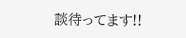談待ってます!!